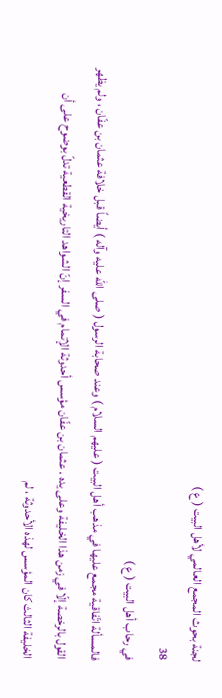لجنة بحوث المجمع العالمي لأهل البيت ( ع )
38
في رحاب أهل البيت ( ع )
فالمسألة اتّفاقية مجمع عليها في مذهب أهل البيت ( عليهم السلام ) وعند صحابة الرسول ( صلى الله عليه وآله ) أيضاً قبل خلافة عثمان بن عفّان ، ولم يظهر القول بالرخصة إلّا في زمن هذا الخليفة وعلى يده . عثمان بن عفّان مؤسس أحدوثة الإتمام في السفر إنّ الشواهد التاريخية القطعية تدلّ بوضوح على أن الخليفة الثالث كان المؤسس لهذه الأحدوثة ، لم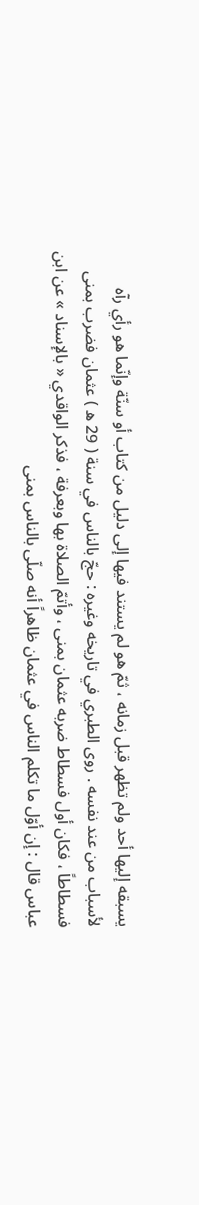يسبقه إليها أحد ولم تظهر قبل زمانه ، ثمّ هو لم يستند فيها إلى دليل من كتاب أو سنّة وإنّما هو رأي رآه لأسباب من عند نفسه . روى الطبري في تاريخه وغيره : حجّ بالناس في سنة ( 29 ه ) عثمان فضرب بمنى فسطاطاً ، فكان أول فسطاط ضربه عثمان بمنى ، وأتمّ الصلاة بها وبعرفة ، فذكر الواقدي « بالإسناد » عن ابن عباس قال : إن أوّل ما تكلم الناس في عثمان ظاهراً أنه صلّى بالناس بمنى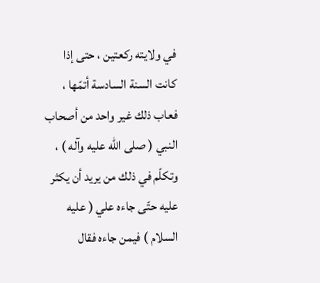في ولايته ركعتين ، حتى إذا كانت السنة السادسة أتمّها ، فعاب ذلك غير واحد من أصحاب النبي ( صلى الله عليه وآله ) ، وتكلّم في ذلك من يريد أن يكثر عليه حتّى جاءه علي ( عليه السلام ) فيمن جاءه فقال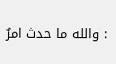: والله ما حدث امرٌ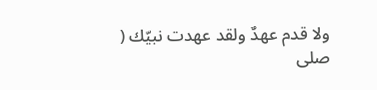ولا قدم عهدٌ ولقد عهدت نبيّك ( صلى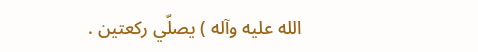الله عليه وآله ) يصلّي ركعتين .